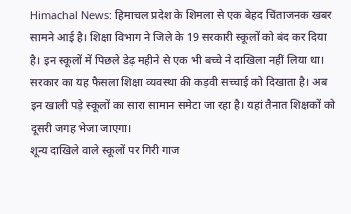Himachal News: हिमाचल प्रदेश के शिमला से एक बेहद चिंताजनक खबर सामने आई है। शिक्षा विभाग ने जिले के 19 सरकारी स्कूलों को बंद कर दिया है। इन स्कूलों में पिछले डेढ़ महीने से एक भी बच्चे ने दाखिला नहीं लिया था। सरकार का यह फैसला शिक्षा व्यवस्था की कड़वी सच्चाई को दिखाता है। अब इन खाली पड़े स्कूलों का सारा सामान समेटा जा रहा है। यहां तैनात शिक्षकों को दूसरी जगह भेजा जाएगा।
शून्य दाखिले वाले स्कूलों पर गिरी गाज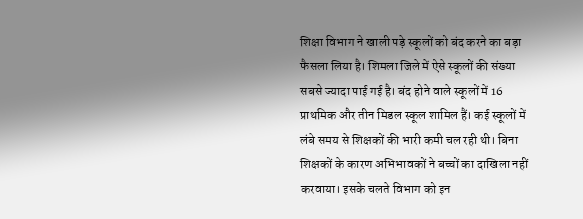शिक्षा विभाग ने खाली पड़े स्कूलों को बंद करने का बड़ा फैसला लिया है। शिमला जिले में ऐसे स्कूलों की संख्या सबसे ज्यादा पाई गई है। बंद होने वाले स्कूलों में 16 प्राथमिक और तीन मिडल स्कूल शामिल हैं। कई स्कूलों में लंबे समय से शिक्षकों की भारी कमी चल रही थी। बिना शिक्षकों के कारण अभिभावकों ने बच्चों का दाखिला नहीं करवाया। इसके चलते विभाग को इन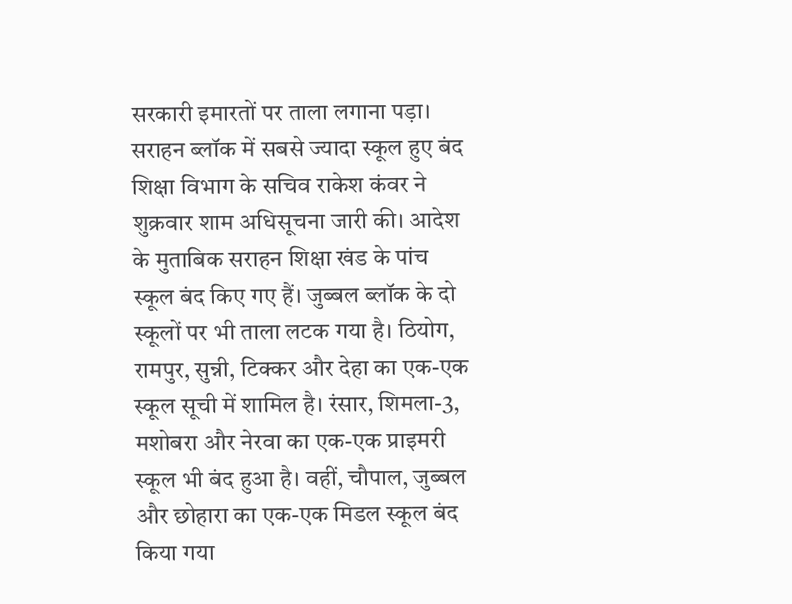सरकारी इमारतों पर ताला लगाना पड़ा।
सराहन ब्लॉक में सबसे ज्यादा स्कूल हुए बंद
शिक्षा विभाग के सचिव राकेश कंवर ने शुक्रवार शाम अधिसूचना जारी की। आदेश के मुताबिक सराहन शिक्षा खंड के पांच स्कूल बंद किए गए हैं। जुब्बल ब्लॉक के दो स्कूलों पर भी ताला लटक गया है। ठियोग, रामपुर, सुन्नी, टिक्कर और देहा का एक-एक स्कूल सूची में शामिल है। रंसार, शिमला-3, मशोबरा और नेरवा का एक-एक प्राइमरी स्कूल भी बंद हुआ है। वहीं, चौपाल, जुब्बल और छोहारा का एक-एक मिडल स्कूल बंद किया गया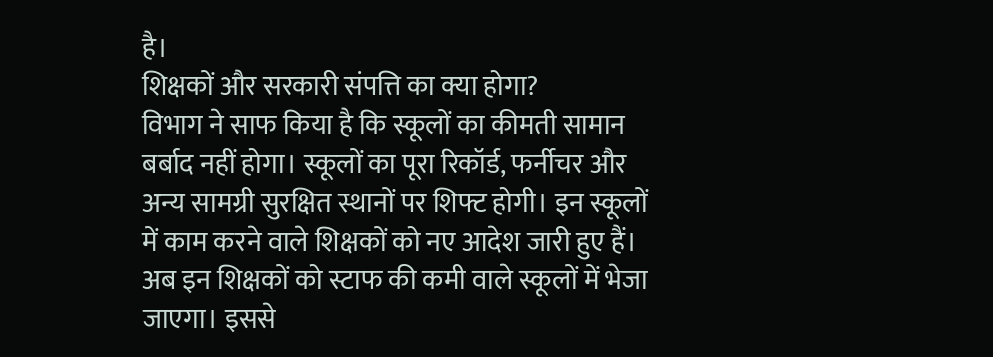है।
शिक्षकों और सरकारी संपत्ति का क्या होगा?
विभाग ने साफ किया है कि स्कूलों का कीमती सामान बर्बाद नहीं होगा। स्कूलों का पूरा रिकॉर्ड, फर्नीचर और अन्य सामग्री सुरक्षित स्थानों पर शिफ्ट होगी। इन स्कूलों में काम करने वाले शिक्षकों को नए आदेश जारी हुए हैं। अब इन शिक्षकों को स्टाफ की कमी वाले स्कूलों में भेजा जाएगा। इससे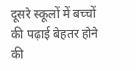दूसरे स्कूलों में बच्चों की पढ़ाई बेहतर होने की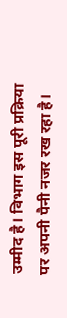उम्मीद है। विभाग इस पूरी प्रक्रिया पर अपनी पैनी नजर रख रहा है।